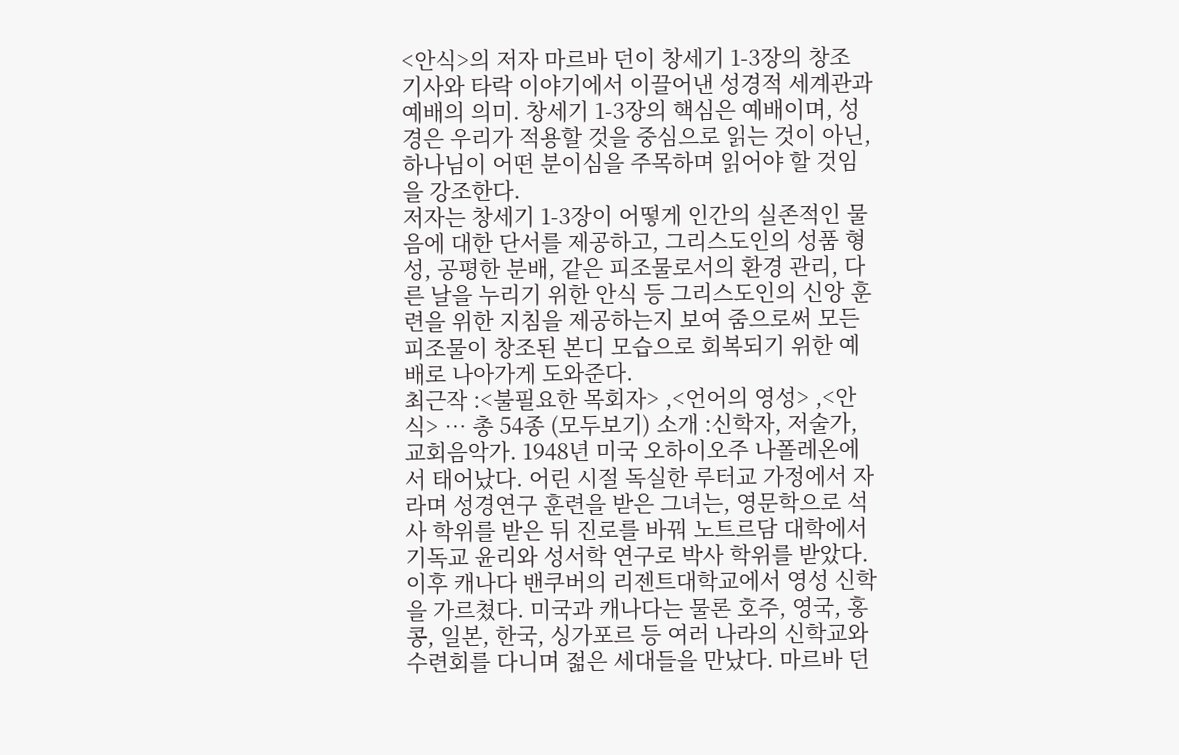<안식>의 저자 마르바 던이 창세기 1-3장의 창조 기사와 타락 이야기에서 이끌어낸 성경적 세계관과 예배의 의미. 창세기 1-3장의 핵심은 예배이며, 성경은 우리가 적용할 것을 중심으로 읽는 것이 아닌, 하나님이 어떤 분이심을 주목하며 읽어야 할 것임을 강조한다.
저자는 창세기 1-3장이 어떻게 인간의 실존적인 물음에 대한 단서를 제공하고, 그리스도인의 성품 형성, 공평한 분배, 같은 피조물로서의 환경 관리, 다른 날을 누리기 위한 안식 등 그리스도인의 신앙 훈련을 위한 지침을 제공하는지 보여 줌으로써 모든 피조물이 창조된 본디 모습으로 회복되기 위한 예배로 나아가게 도와준다.
최근작 :<불필요한 목회자> ,<언어의 영성> ,<안식> … 총 54종 (모두보기) 소개 :신학자, 저술가, 교회음악가. 1948년 미국 오하이오주 나폴레온에서 태어났다. 어린 시절 독실한 루터교 가정에서 자라며 성경연구 훈련을 받은 그녀는, 영문학으로 석사 학위를 받은 뒤 진로를 바꿔 노트르담 대학에서 기독교 윤리와 성서학 연구로 박사 학위를 받았다. 이후 캐나다 밴쿠버의 리젠트대학교에서 영성 신학을 가르쳤다. 미국과 캐나다는 물론 호주, 영국, 홍콩, 일본, 한국, 싱가포르 등 여러 나라의 신학교와 수련회를 다니며 젊은 세대들을 만났다. 마르바 던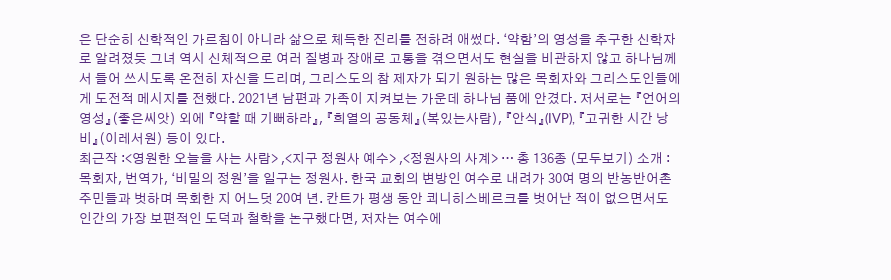은 단순히 신학적인 가르침이 아니라 삶으로 체득한 진리를 전하려 애썼다. ‘약함’의 영성을 추구한 신학자로 알려졌듯 그녀 역시 신체적으로 여러 질병과 장애로 고통을 겪으면서도 현실을 비관하지 않고 하나님께서 들어 쓰시도록 온전히 자신을 드리며, 그리스도의 참 제자가 되기 원하는 많은 목회자와 그리스도인들에게 도전적 메시지를 전했다. 2021년 남편과 가족이 지켜보는 가운데 하나님 품에 안겼다. 저서로는 『언어의 영성』(좋은씨앗) 외에 『약할 때 기뻐하라』, 『희열의 공동체』(복있는사람), 『안식』(IVP), 『고귀한 시간 낭비』(이레서원) 등이 있다.
최근작 :<영원한 오늘을 사는 사람> ,<지구 정원사 예수> ,<정원사의 사계> … 총 136종 (모두보기) 소개 :목회자, 번역가, ‘비밀의 정원’을 일구는 정원사. 한국 교회의 변방인 여수로 내려가 30여 명의 반농반어촌 주민들과 벗하며 목회한 지 어느덧 20여 년. 칸트가 평생 동안 쾨니히스베르크를 벗어난 적이 없으면서도 인간의 가장 보편적인 도덕과 철학을 논구했다면, 저자는 여수에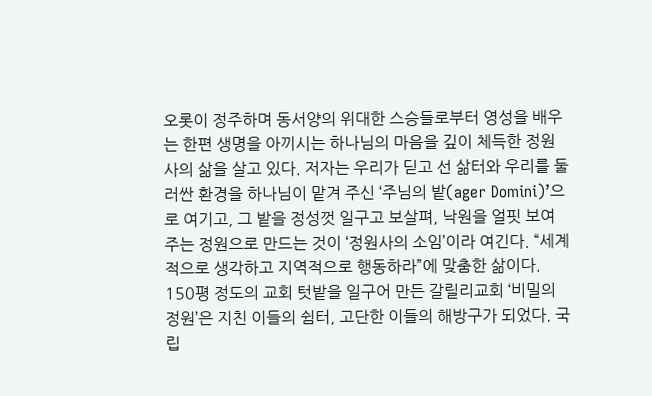오롯이 정주하며 동서양의 위대한 스승들로부터 영성을 배우는 한편 생명을 아끼시는 하나님의 마음을 깊이 체득한 정원사의 삶을 살고 있다. 저자는 우리가 딛고 선 삶터와 우리를 둘러싼 환경을 하나님이 맡겨 주신 ‘주님의 밭(ager Domini)’으로 여기고, 그 밭을 정성껏 일구고 보살펴, 낙원을 얼핏 보여 주는 정원으로 만드는 것이 ‘정원사의 소임’이라 여긴다. “세계적으로 생각하고 지역적으로 행동하라”에 맞춤한 삶이다. 150평 정도의 교회 텃밭을 일구어 만든 갈릴리교회 ‘비밀의 정원’은 지친 이들의 쉼터, 고단한 이들의 해방구가 되었다. 국립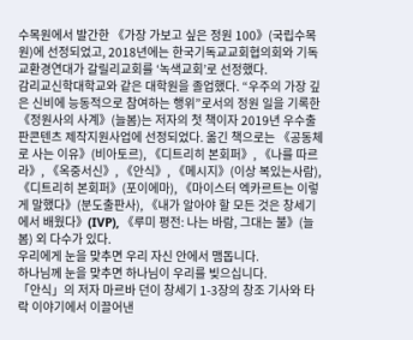수목원에서 발간한 《가장 가보고 싶은 정원 100》(국립수목원)에 선정되었고, 2018년에는 한국기독교교회협의회와 기독교환경연대가 갈릴리교회를 ‘녹색교회’로 선정했다.
감리교신학대학교와 같은 대학원을 졸업했다. “우주의 가장 깊은 신비에 능동적으로 참여하는 행위”로서의 정원 일을 기록한 《정원사의 사계》(늘봄)는 저자의 첫 책이자 2019년 우수출판콘텐츠 제작지원사업에 선정되었다. 옮긴 책으로는 《공동체로 사는 이유》(비아토르), 《디트리히 본회퍼》, 《나를 따르라》, 《옥중서신》, 《안식》, 《메시지》(이상 복있는사람), 《디트리히 본회퍼》(포이에마), 《마이스터 엑카르트는 이렇게 말했다》(분도출판사), 《내가 알아야 할 모든 것은 창세기에서 배웠다》(IVP), 《루미 평전: 나는 바람, 그대는 불》(늘봄) 외 다수가 있다.
우리에게 눈을 맞추면 우리 자신 안에서 맴돕니다.
하나님께 눈을 맞추면 하나님이 우리를 빚으십니다.
「안식」의 저자 마르바 던이 창세기 1-3장의 창조 기사와 타락 이야기에서 이끌어낸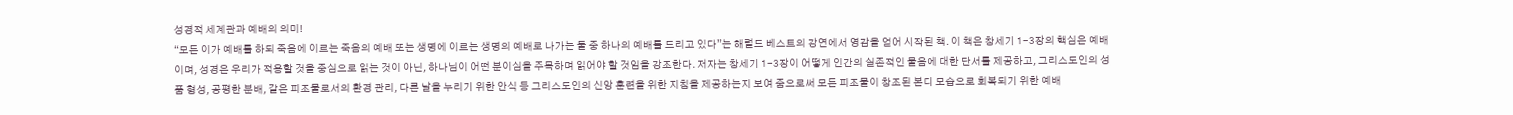성경적 세계관과 예배의 의미!
“모든 이가 예배를 하되 죽음에 이르는 죽음의 예배 또는 생명에 이르는 생명의 예배로 나가는 둘 중 하나의 예배를 드리고 있다”는 해럴드 베스트의 강연에서 영감을 얻어 시작된 책. 이 책은 창세기 1-3장의 핵심은 예배이며, 성경은 우리가 적용할 것을 중심으로 읽는 것이 아닌, 하나님이 어떤 분이심을 주목하며 읽어야 할 것임을 강조한다. 저자는 창세기 1-3장이 어떻게 인간의 실존적인 물음에 대한 단서를 제공하고, 그리스도인의 성품 형성, 공평한 분배, 같은 피조물로서의 환경 관리, 다른 날을 누리기 위한 안식 등 그리스도인의 신앙 훈련을 위한 지침을 제공하는지 보여 줌으로써 모든 피조물이 창조된 본디 모습으로 회복되기 위한 예배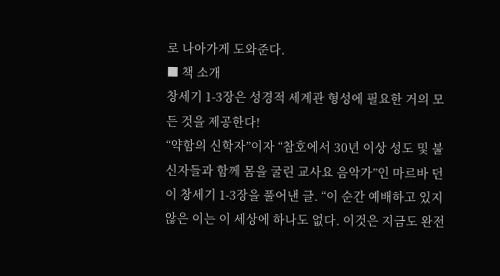로 나아가게 도와준다.
■ 책 소개
창세기 1-3장은 성경적 세계관 형성에 필요한 거의 모든 것을 제공한다!
“약함의 신학자”이자 “참호에서 30년 이상 성도 및 불신자들과 함께 몸을 굴린 교사요 음악가”인 마르바 던이 창세기 1-3장을 풀어낸 글. “이 순간 예배하고 있지 않은 이는 이 세상에 하나도 없다. 이것은 지금도 완전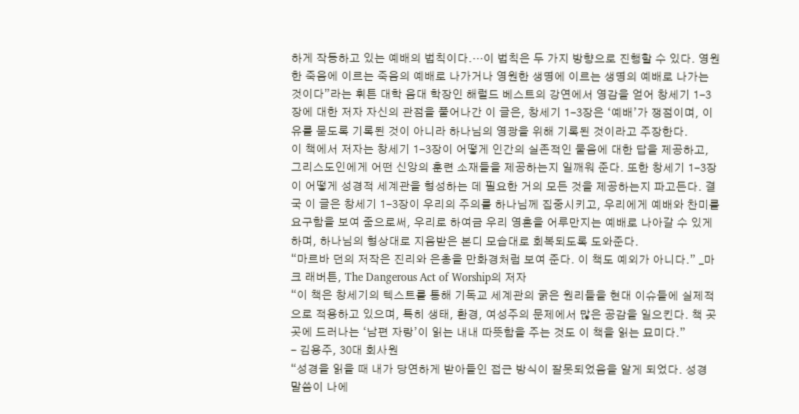하게 작동하고 있는 예배의 법칙이다.…이 법칙은 두 가지 방향으로 진행할 수 있다. 영원한 죽음에 이르는 죽음의 예배로 나가거나 영원한 생명에 이르는 생명의 예배로 나가는 것이다”라는 휘튼 대학 음대 학장인 해럴드 베스트의 강연에서 영감을 얻어 창세기 1-3장에 대한 저자 자신의 관점을 풀어나간 이 글은, 창세기 1-3장은 ‘예배’가 쟁점이며, 이유를 묻도록 기록된 것이 아니라 하나님의 영광을 위해 기록된 것이라고 주장한다.
이 책에서 저자는 창세기 1-3장이 어떻게 인간의 실존적인 물음에 대한 답을 제공하고, 그리스도인에게 어떤 신앙의 훈련 소재들을 제공하는지 일깨워 준다. 또한 창세기 1-3장이 어떻게 성경적 세계관을 형성하는 데 필요한 거의 모든 것을 제공하는지 파고든다. 결국 이 글은 창세기 1-3장이 우리의 주의를 하나님께 집중시키고, 우리에게 예배와 찬미를 요구함을 보여 줌으로써, 우리로 하여금 우리 영혼을 어루만지는 예배로 나아갈 수 있게 하며, 하나님의 형상대로 지음받은 본디 모습대로 회복되도록 도와준다.
“마르바 던의 저작은 진리와 은총을 만화경처럼 보여 준다. 이 책도 예외가 아니다.” _마크 래버튼, The Dangerous Act of Worship의 저자
“이 책은 창세기의 텍스트를 통해 기독교 세계관의 굵은 원리들을 현대 이슈들에 실제적으로 적용하고 있으며, 특히 생태, 환경, 여성주의 문제에서 많은 공감을 일으킨다. 책 곳곳에 드러나는 ‘남편 자랑’이 읽는 내내 따뜻함을 주는 것도 이 책을 읽는 묘미다.”
- 김용주, 30대 회사원
“성경을 읽을 때 내가 당연하게 받아들인 접근 방식이 잘못되었음을 알게 되었다. 성경 말씀이 나에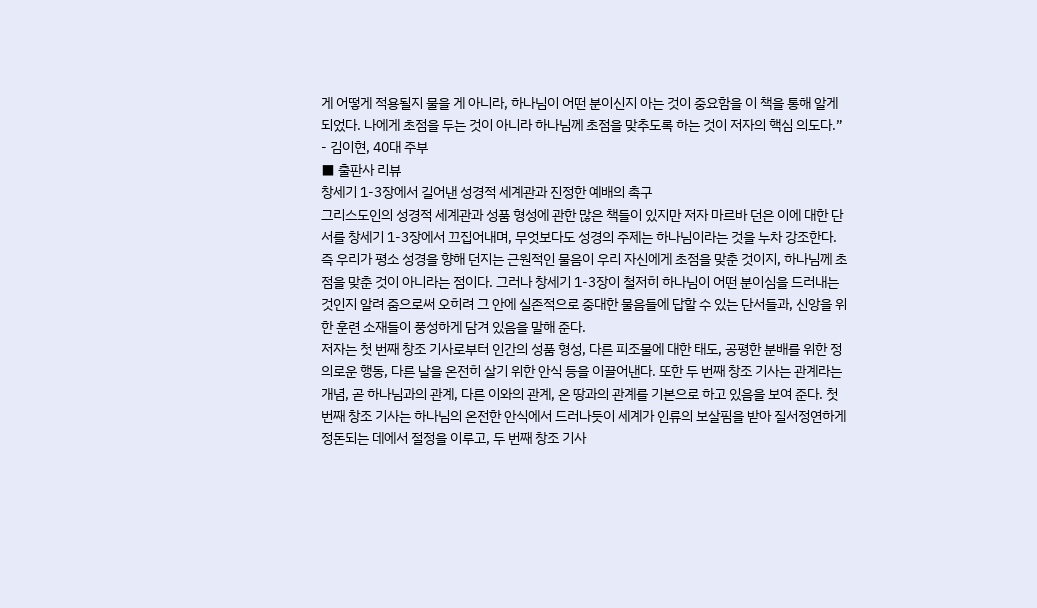게 어떻게 적용될지 물을 게 아니라, 하나님이 어떤 분이신지 아는 것이 중요함을 이 책을 통해 알게 되었다. 나에게 초점을 두는 것이 아니라 하나님께 초점을 맞추도록 하는 것이 저자의 핵심 의도다.”
- 김이현, 40대 주부
■ 출판사 리뷰
창세기 1-3장에서 길어낸 성경적 세계관과 진정한 예배의 촉구
그리스도인의 성경적 세계관과 성품 형성에 관한 많은 책들이 있지만 저자 마르바 던은 이에 대한 단서를 창세기 1-3장에서 끄집어내며, 무엇보다도 성경의 주제는 하나님이라는 것을 누차 강조한다. 즉 우리가 평소 성경을 향해 던지는 근원적인 물음이 우리 자신에게 초점을 맞춘 것이지, 하나님께 초점을 맞춘 것이 아니라는 점이다. 그러나 창세기 1-3장이 철저히 하나님이 어떤 분이심을 드러내는 것인지 알려 줌으로써 오히려 그 안에 실존적으로 중대한 물음들에 답할 수 있는 단서들과, 신앙을 위한 훈련 소재들이 풍성하게 담겨 있음을 말해 준다.
저자는 첫 번째 창조 기사로부터 인간의 성품 형성, 다른 피조물에 대한 태도, 공평한 분배를 위한 정의로운 행동, 다른 날을 온전히 살기 위한 안식 등을 이끌어낸다. 또한 두 번째 창조 기사는 관계라는 개념, 곧 하나님과의 관계, 다른 이와의 관계, 온 땅과의 관계를 기본으로 하고 있음을 보여 준다. 첫 번째 창조 기사는 하나님의 온전한 안식에서 드러나듯이 세계가 인류의 보살핌을 받아 질서정연하게 정돈되는 데에서 절정을 이루고, 두 번째 창조 기사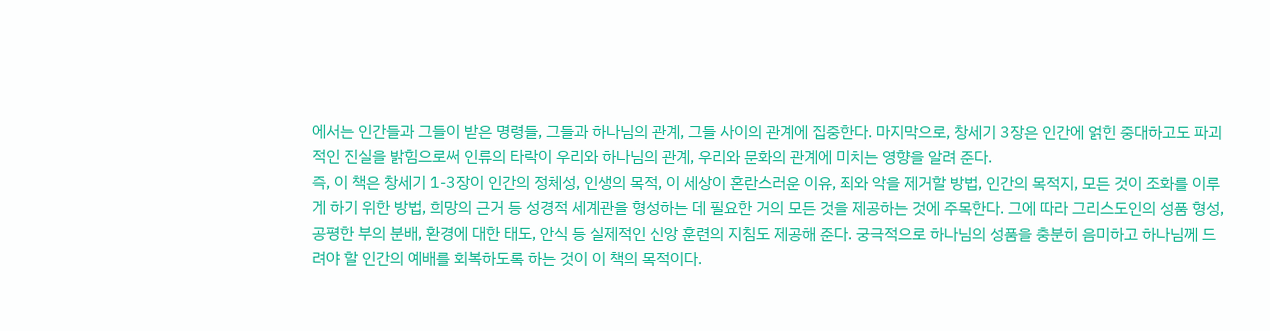에서는 인간들과 그들이 받은 명령들, 그들과 하나님의 관계, 그들 사이의 관계에 집중한다. 마지막으로, 창세기 3장은 인간에 얽힌 중대하고도 파괴적인 진실을 밝힘으로써 인류의 타락이 우리와 하나님의 관계, 우리와 문화의 관계에 미치는 영향을 알려 준다.
즉, 이 책은 창세기 1-3장이 인간의 정체성, 인생의 목적, 이 세상이 혼란스러운 이유, 죄와 악을 제거할 방법, 인간의 목적지, 모든 것이 조화를 이루게 하기 위한 방법, 희망의 근거 등 성경적 세계관을 형성하는 데 필요한 거의 모든 것을 제공하는 것에 주목한다. 그에 따라 그리스도인의 성품 형성, 공평한 부의 분배, 환경에 대한 태도, 안식 등 실제적인 신앙 훈련의 지침도 제공해 준다. 궁극적으로 하나님의 성품을 충분히 음미하고 하나님께 드려야 할 인간의 예배를 회복하도록 하는 것이 이 책의 목적이다.